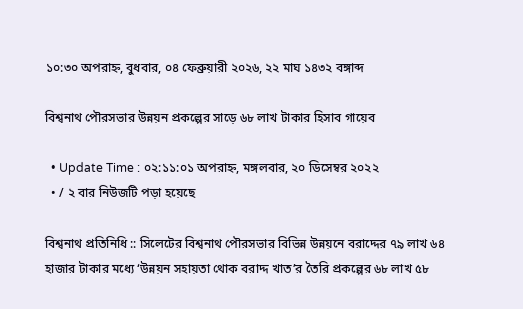১০:৩০ অপরাহ্ন, বুধবার, ০৪ ফেব্রুয়ারী ২০২৬, ২২ মাঘ ১৪৩২ বঙ্গাব্দ

বিশ্বনাথ পৌরসভার উন্নয়ন প্রকল্পের সাড়ে ৬৮ লাখ টাকার হিসাব গায়েব

  • Update Time : ০২:১১:০১ অপরাহ্ন, মঙ্গলবার, ২০ ডিসেম্বর ২০২২
  • / ২ বার নিউজটি পড়া হয়েছে

বিশ্বনাথ প্রতিনিধি :: সিলেটের বিশ্বনাথ পৌরসভার বিভিন্ন উন্নয়নে বরাদ্দের ৭৯ লাখ ৬৪ হাজার টাকার মধ্যে ‘উন্নয়ন সহায়তা থোক বরাদ্দ খাত’র তৈরি প্রকল্পের ৬৮ লাখ ৫৮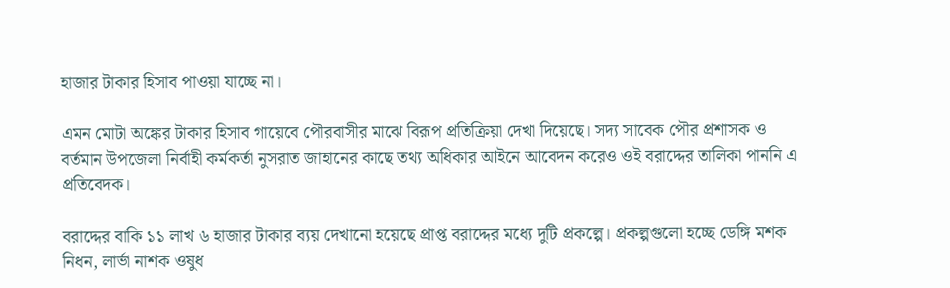হাজার টাকার হিসাব পাওয়া যাচ্ছে না।

এমন মোটা অঙ্কের টাকার হিসাব গায়েবে পৌরবাসীর মাঝে বিরূপ প্রতিক্রিয়া দেখা দিয়েছে। সদ্য সাবেক পৌর প্রশাসক ও বর্তমান উপজেলা নির্বাহী কর্মকর্তা নুসরাত জাহানের কাছে তথ্য অধিকার আইনে আবেদন করেও ওই বরাদ্দের তালিকা পাননি এ প্রতিবেদক।

বরাদ্দের বাকি ১১ লাখ ৬ হাজার টাকার ব্যয় দেখানো হয়েছে প্রাপ্ত বরাদ্দের মধ্যে দুটি প্রকল্পে। প্রকল্পগুলো হচ্ছে ডেঙ্গি মশক নিধন, লার্ভা নাশক ওষুধ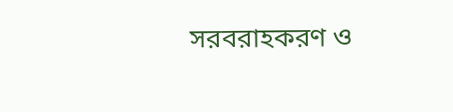সরবরাহকরণ ও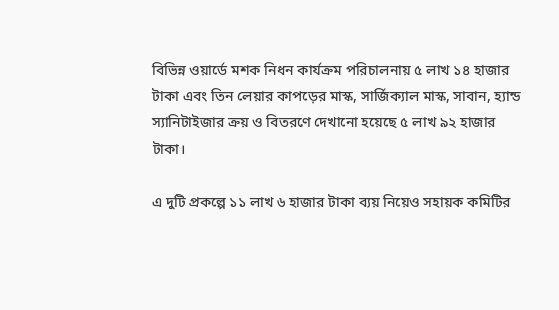বিভিন্ন ওয়ার্ডে মশক নিধন কার্যক্রম পরিচালনায় ৫ লাখ ১৪ হাজার টাকা এবং তিন লেয়ার কাপড়ের মাস্ক, সার্জিক্যাল মাস্ক, সাবান, হ্যান্ড স্যানিটাইজার ক্রয় ও বিতরণে দেখানো হয়েছে ৫ লাখ ৯২ হাজার টাকা।

এ দুটি প্রকল্পে ১১ লাখ ৬ হাজার টাকা ব্যয় নিয়েও সহায়ক কমিটির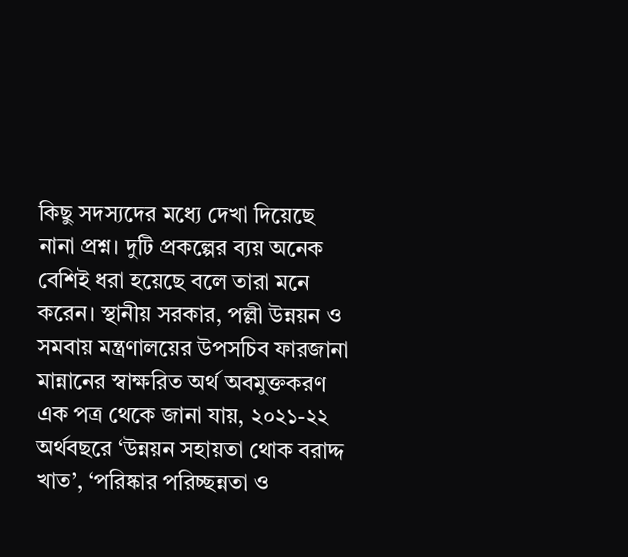কিছু সদস্যদের মধ্যে দেখা দিয়েছে নানা প্রশ্ন। দুটি প্রকল্পের ব্যয় অনেক বেশিই ধরা হয়েছে বলে তারা মনে করেন। স্থানীয় সরকার, পল্লী উন্নয়ন ও সমবায় মন্ত্রণালয়ের উপসচিব ফারজানা মান্নানের স্বাক্ষরিত অর্থ অবমুক্তকরণ এক পত্র থেকে জানা যায়, ২০২১-২২ অর্থবছরে ‘উন্নয়ন সহায়তা থোক বরাদ্দ খাত’, ‘পরিষ্কার পরিচ্ছন্নতা ও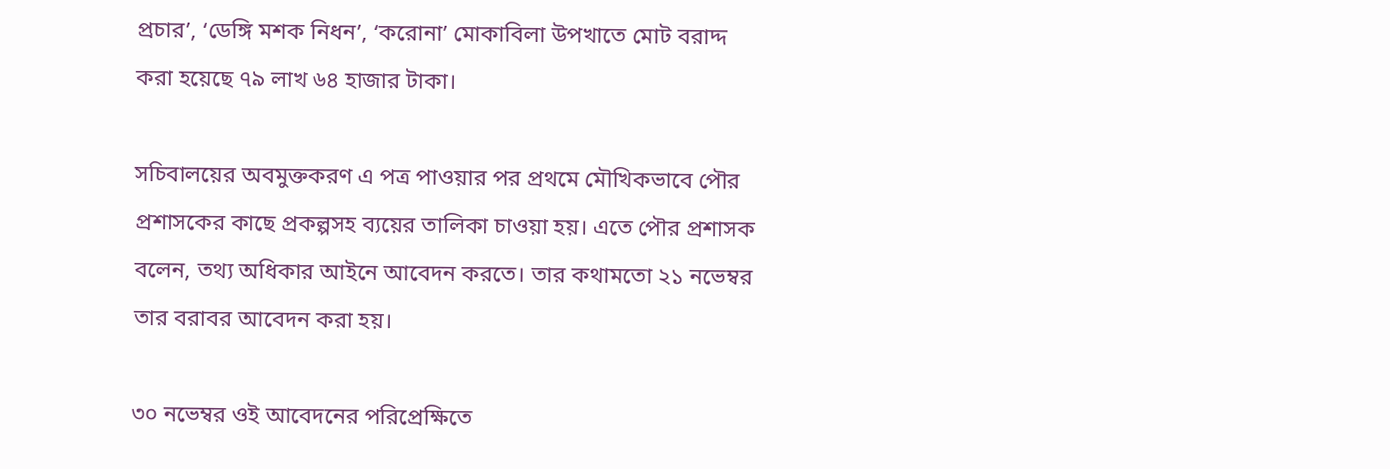প্রচার’, ‘ডেঙ্গি মশক নিধন’, ‘করোনা’ মোকাবিলা উপখাতে মোট বরাদ্দ করা হয়েছে ৭৯ লাখ ৬৪ হাজার টাকা।

সচিবালয়ের অবমুক্তকরণ এ পত্র পাওয়ার পর প্রথমে মৌখিকভাবে পৌর প্রশাসকের কাছে প্রকল্পসহ ব্যয়ের তালিকা চাওয়া হয়। এতে পৌর প্রশাসক বলেন, তথ্য অধিকার আইনে আবেদন করতে। তার কথামতো ২১ নভেম্বর তার বরাবর আবেদন করা হয়।

৩০ নভেম্বর ওই আবেদনের পরিপ্রেক্ষিতে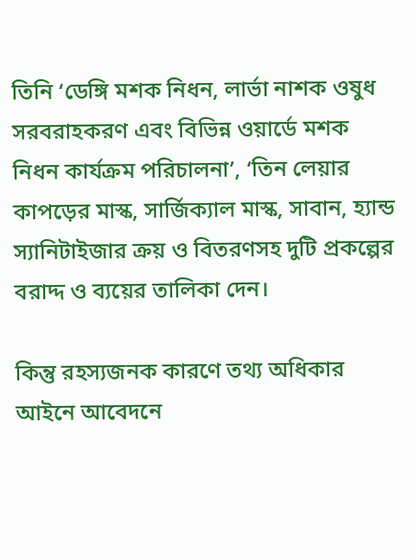তিনি ‘ডেঙ্গি মশক নিধন, লার্ভা নাশক ওষুধ সরবরাহকরণ এবং বিভিন্ন ওয়ার্ডে মশক নিধন কার্যক্রম পরিচালনা’, ‘তিন লেয়ার কাপড়ের মাস্ক, সার্জিক্যাল মাস্ক, সাবান, হ্যান্ড স্যানিটাইজার ক্রয় ও বিতরণসহ দুটি প্রকল্পের বরাদ্দ ও ব্যয়ের তালিকা দেন।

কিন্তু রহস্যজনক কারণে তথ্য অধিকার আইনে আবেদনে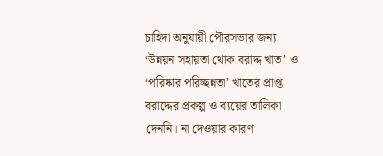চাহিদা অনুযায়ী পৌরসভার জন্য ‘উন্নয়ন সহায়তা থোক বরাদ্দ খাত’ ও ‘পরিষ্কার পরিচ্ছন্নতা’ খাতের প্রাপ্ত বরাদ্দের প্রকল্প ও ব্যয়ের তালিকা দেননি। না দেওয়ার কারণ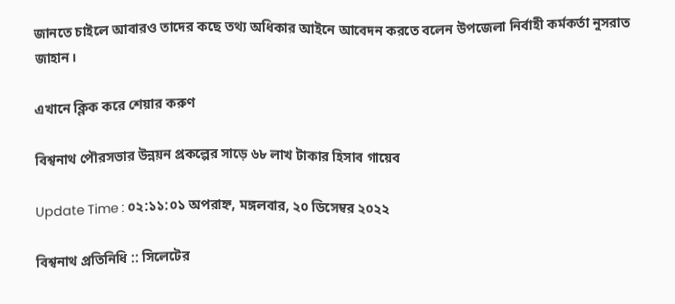জানতে চাইলে আবারও তাদের কছে তথ্য অধিকার আইনে আবেদন করতে বলেন উপজেলা নির্বাহী কর্মকর্তা নুসরাত জাহান।

এখানে ক্লিক করে শেয়ার করুণ

বিশ্বনাথ পৌরসভার উন্নয়ন প্রকল্পের সাড়ে ৬৮ লাখ টাকার হিসাব গায়েব

Update Time : ০২:১১:০১ অপরাহ্ন, মঙ্গলবার, ২০ ডিসেম্বর ২০২২

বিশ্বনাথ প্রতিনিধি :: সিলেটের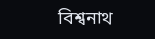বিশ্বনাথ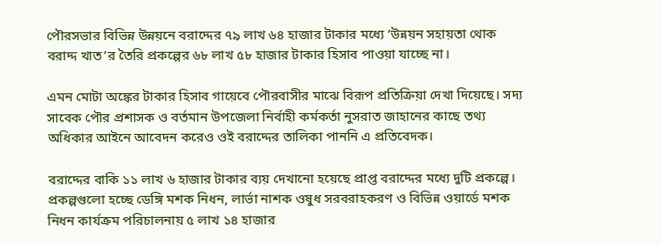পৌরসভার বিভিন্ন উন্নয়নে বরাদ্দের ৭৯ লাখ ৬৪ হাজার টাকার মধ্যে ‘উন্নয়ন সহায়তা থোক বরাদ্দ খাত’র তৈরি প্রকল্পের ৬৮ লাখ ৫৮ হাজার টাকার হিসাব পাওয়া যাচ্ছে না।

এমন মোটা অঙ্কের টাকার হিসাব গায়েবে পৌরবাসীর মাঝে বিরূপ প্রতিক্রিয়া দেখা দিয়েছে। সদ্য সাবেক পৌর প্রশাসক ও বর্তমান উপজেলা নির্বাহী কর্মকর্তা নুসরাত জাহানের কাছে তথ্য অধিকার আইনে আবেদন করেও ওই বরাদ্দের তালিকা পাননি এ প্রতিবেদক।

বরাদ্দের বাকি ১১ লাখ ৬ হাজার টাকার ব্যয় দেখানো হয়েছে প্রাপ্ত বরাদ্দের মধ্যে দুটি প্রকল্পে। প্রকল্পগুলো হচ্ছে ডেঙ্গি মশক নিধন, লার্ভা নাশক ওষুধ সরবরাহকরণ ও বিভিন্ন ওয়ার্ডে মশক নিধন কার্যক্রম পরিচালনায় ৫ লাখ ১৪ হাজার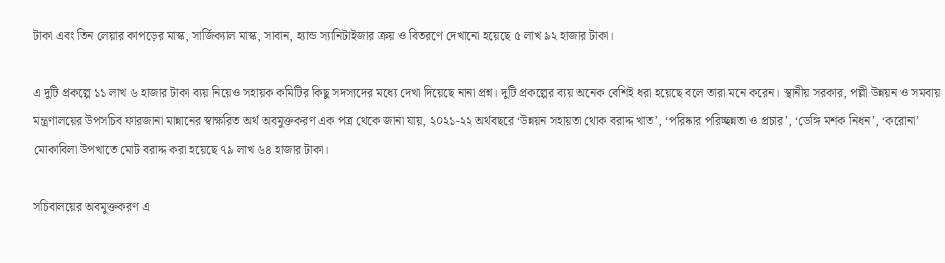টাকা এবং তিন লেয়ার কাপড়ের মাস্ক, সার্জিক্যাল মাস্ক, সাবান, হ্যান্ড স্যানিটাইজার ক্রয় ও বিতরণে দেখানো হয়েছে ৫ লাখ ৯২ হাজার টাকা।

এ দুটি প্রকল্পে ১১ লাখ ৬ হাজার টাকা ব্যয় নিয়েও সহায়ক কমিটির কিছু সদস্যদের মধ্যে দেখা দিয়েছে নানা প্রশ্ন। দুটি প্রকল্পের ব্যয় অনেক বেশিই ধরা হয়েছে বলে তারা মনে করেন। স্থানীয় সরকার, পল্লী উন্নয়ন ও সমবায় মন্ত্রণালয়ের উপসচিব ফারজানা মান্নানের স্বাক্ষরিত অর্থ অবমুক্তকরণ এক পত্র থেকে জানা যায়, ২০২১-২২ অর্থবছরে ‘উন্নয়ন সহায়তা থোক বরাদ্দ খাত’, ‘পরিষ্কার পরিচ্ছন্নতা ও প্রচার’, ‘ডেঙ্গি মশক নিধন’, ‘করোনা’ মোকাবিলা উপখাতে মোট বরাদ্দ করা হয়েছে ৭৯ লাখ ৬৪ হাজার টাকা।

সচিবালয়ের অবমুক্তকরণ এ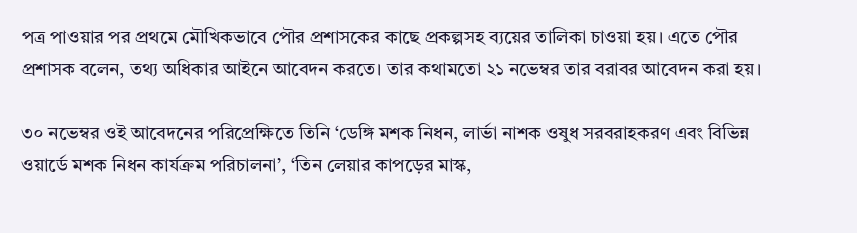পত্র পাওয়ার পর প্রথমে মৌখিকভাবে পৌর প্রশাসকের কাছে প্রকল্পসহ ব্যয়ের তালিকা চাওয়া হয়। এতে পৌর প্রশাসক বলেন, তথ্য অধিকার আইনে আবেদন করতে। তার কথামতো ২১ নভেম্বর তার বরাবর আবেদন করা হয়।

৩০ নভেম্বর ওই আবেদনের পরিপ্রেক্ষিতে তিনি ‘ডেঙ্গি মশক নিধন, লার্ভা নাশক ওষুধ সরবরাহকরণ এবং বিভিন্ন ওয়ার্ডে মশক নিধন কার্যক্রম পরিচালনা’, ‘তিন লেয়ার কাপড়ের মাস্ক,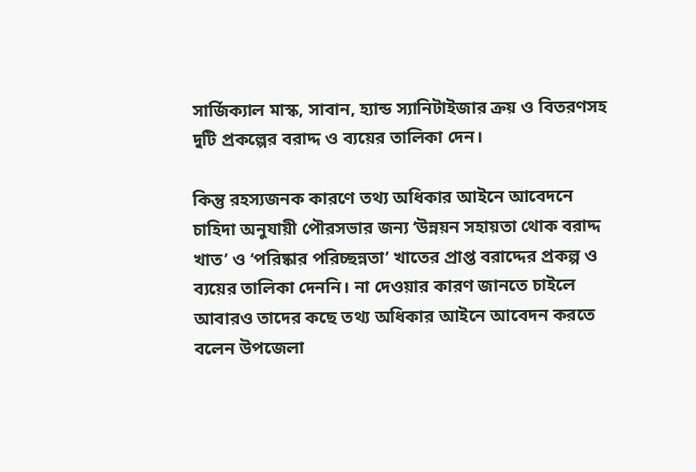সার্জিক্যাল মাস্ক, সাবান, হ্যান্ড স্যানিটাইজার ক্রয় ও বিতরণসহ দুটি প্রকল্পের বরাদ্দ ও ব্যয়ের তালিকা দেন।

কিন্তু রহস্যজনক কারণে তথ্য অধিকার আইনে আবেদনে চাহিদা অনুযায়ী পৌরসভার জন্য ‘উন্নয়ন সহায়তা থোক বরাদ্দ খাত’ ও ‘পরিষ্কার পরিচ্ছন্নতা’ খাতের প্রাপ্ত বরাদ্দের প্রকল্প ও ব্যয়ের তালিকা দেননি। না দেওয়ার কারণ জানতে চাইলে আবারও তাদের কছে তথ্য অধিকার আইনে আবেদন করতে বলেন উপজেলা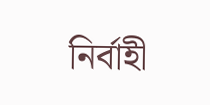নির্বাহী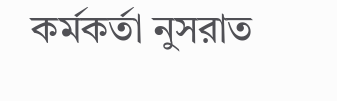কর্মকর্তা নুসরাত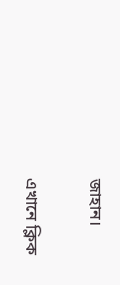জাহান।

এখানে ক্লিক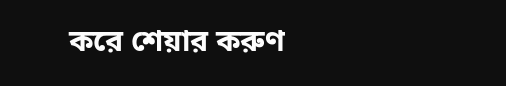করে শেয়ার করুণ